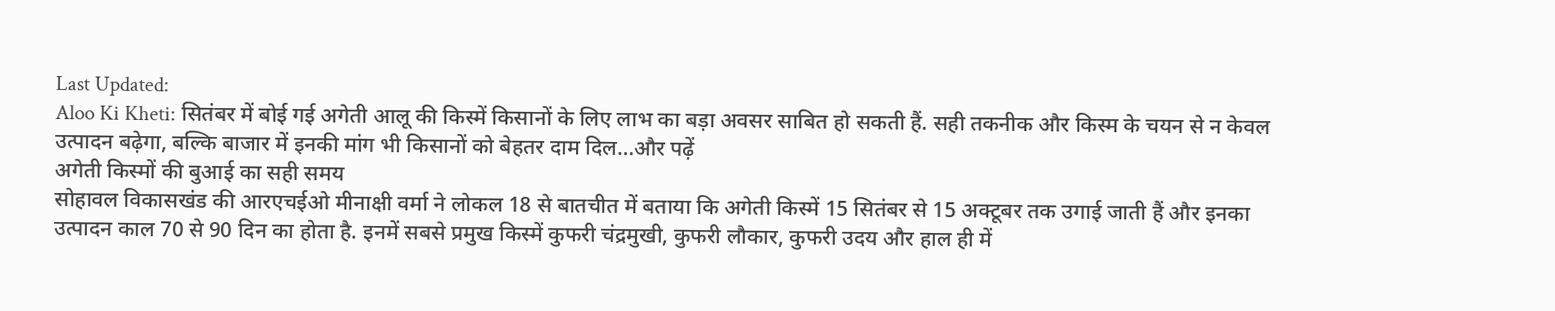Last Updated:
Aloo Ki Kheti: सितंबर में बोई गई अगेती आलू की किस्में किसानों के लिए लाभ का बड़ा अवसर साबित हो सकती हैं. सही तकनीक और किस्म के चयन से न केवल उत्पादन बढ़ेगा, बल्कि बाजार में इनकी मांग भी किसानों को बेहतर दाम दिल…और पढ़ें
अगेती किस्मों की बुआई का सही समय
सोहावल विकासखंड की आरएचईओ मीनाक्षी वर्मा ने लोकल 18 से बातचीत में बताया कि अगेती किस्में 15 सितंबर से 15 अक्टूबर तक उगाई जाती हैं और इनका उत्पादन काल 70 से 90 दिन का होता है. इनमें सबसे प्रमुख किस्में कुफरी चंद्रमुखी, कुफरी लौकार, कुफरी उदय और हाल ही में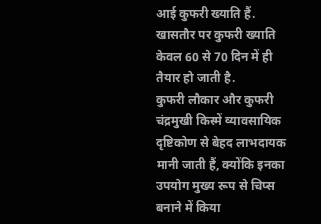आई कुफरी ख्याति हैं. खासतौर पर कुफरी ख्याति केवल 60 से 70 दिन में ही तैयार हो जाती है.
कुफरी लौकार और कुफरी चंद्रमुखी किस्में व्यावसायिक दृष्टिकोण से बेहद लाभदायक मानी जाती हैं, क्योंकि इनका उपयोग मुख्य रूप से चिप्स बनाने में किया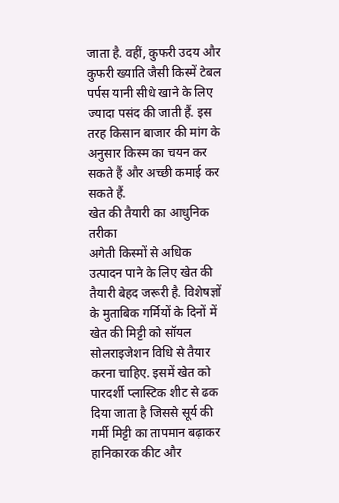जाता है. वहीं, कुफरी उदय और कुफरी ख्याति जैसी किस्में टेबल पर्पस यानी सीधे खाने के लिए ज्यादा पसंद की जाती हैं. इस तरह किसान बाजार की मांग के अनुसार किस्म का चयन कर सकते हैं और अच्छी कमाई कर सकते हैं.
खेत की तैयारी का आधुनिक तरीका
अगेती किस्मों से अधिक उत्पादन पाने के लिए खेत की तैयारी बेहद जरूरी है. विशेषज्ञों के मुताबिक गर्मियों के दिनों में खेत की मिट्टी को सॉयल सोलराइजेशन विधि से तैयार करना चाहिए. इसमें खेत को पारदर्शी प्लास्टिक शीट से ढक दिया जाता है जिससे सूर्य की गर्मी मिट्टी का तापमान बढ़ाकर हानिकारक कीट और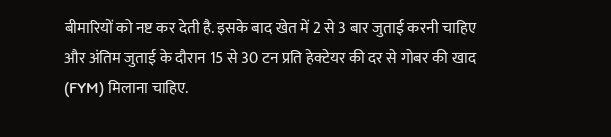बीमारियों को नष्ट कर देती है. इसके बाद खेत में 2 से 3 बार जुताई करनी चाहिए और अंतिम जुताई के दौरान 15 से 30 टन प्रति हेक्टेयर की दर से गोबर की खाद (FYM) मिलाना चाहिए.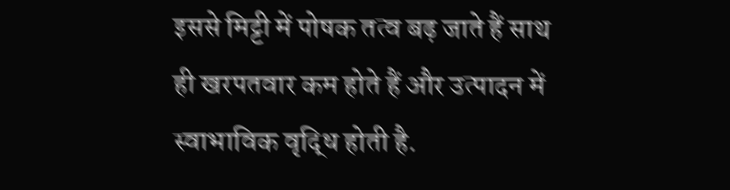इससे मिट्टी में पोषक तत्व बढ़ जाते हैं साथ ही खरपतवार कम होते हैं और उत्पादन में स्वाभाविक वृद्धि होती है.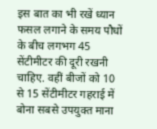इस बात का भी रखें ध्यान
फसल लगाने के समय पौधों के बीच लगभग 45 सेंटीमीटर की दूरी रखनी चाहिए. वहीं बीजों को 10 से 15 सेंटीमीटर गहराई में बोना सबसे उपयुक्त माना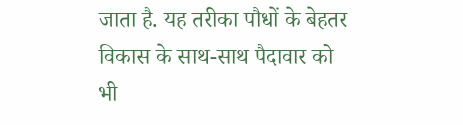जाता है. यह तरीका पौधों के बेहतर विकास के साथ-साथ पैदावार को भी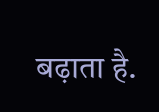बढ़ाता है.